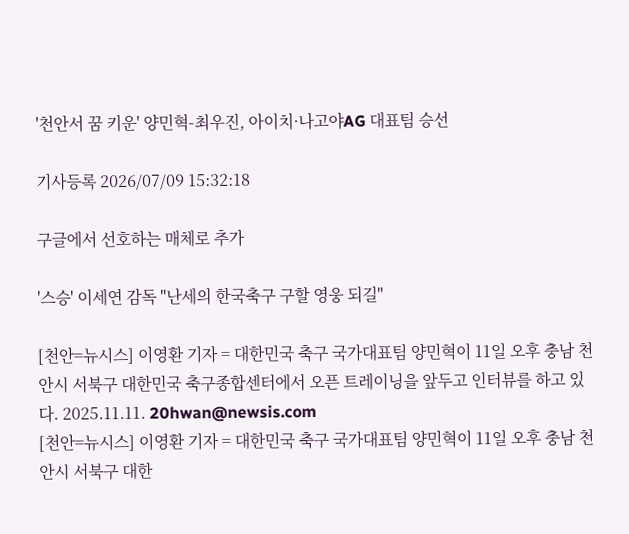'천안서 꿈 키운' 양민혁-최우진, 아이치·나고야AG 대표팀 승선

기사등록 2026/07/09 15:32:18

구글에서 선호하는 매체로 추가

'스승' 이세연 감독 "난세의 한국축구 구할 영웅 되길"

[천안=뉴시스] 이영환 기자 = 대한민국 축구 국가대표팀 양민혁이 11일 오후 충남 천안시 서북구 대한민국 축구종합센터에서 오픈 트레이닝을 앞두고 인터뷰를 하고 있다. 2025.11.11. 20hwan@newsis.com
[천안=뉴시스] 이영환 기자 = 대한민국 축구 국가대표팀 양민혁이 11일 오후 충남 천안시 서북구 대한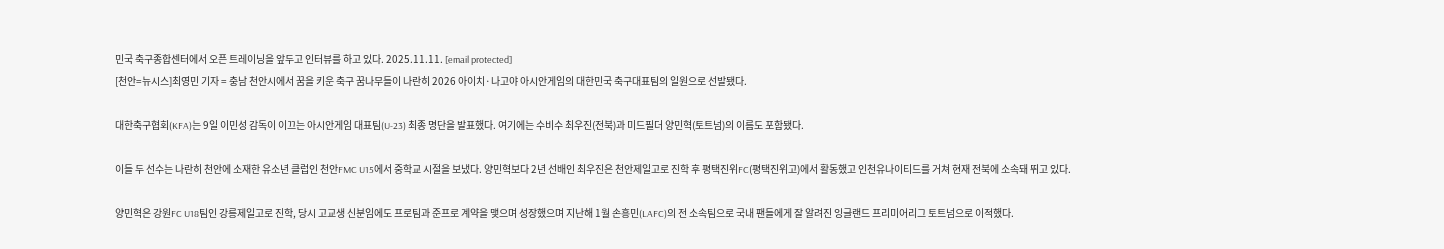민국 축구종합센터에서 오픈 트레이닝을 앞두고 인터뷰를 하고 있다. 2025.11.11. [email protected]
[천안=뉴시스]최영민 기자 = 충남 천안시에서 꿈을 키운 축구 꿈나무들이 나란히 2026 아이치·나고야 아시안게임의 대한민국 축구대표팀의 일원으로 선발됐다.

대한축구협회(KFA)는 9일 이민성 감독이 이끄는 아시안게임 대표팀(U-23) 최종 명단을 발표했다. 여기에는 수비수 최우진(전북)과 미드필더 양민혁(토트넘)의 이름도 포함됐다.

이들 두 선수는 나란히 천안에 소재한 유소년 클럽인 천안FMC U15에서 중학교 시절을 보냈다. 양민혁보다 2년 선배인 최우진은 천안제일고로 진학 후 평택진위FC(평택진위고)에서 활동했고 인천유나이티드를 거쳐 현재 전북에 소속돼 뛰고 있다.

양민혁은 강원FC U18팀인 강릉제일고로 진학, 당시 고교생 신분임에도 프로팀과 준프로 계약을 맺으며 성장했으며 지난해 1월 손흥민(LAFC)의 전 소속팀으로 국내 팬들에게 잘 알려진 잉글랜드 프리미어리그 토트넘으로 이적했다.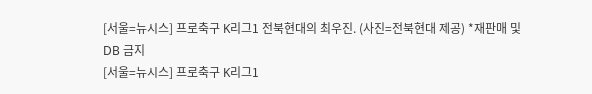[서울=뉴시스] 프로축구 K리그1 전북현대의 최우진. (사진=전북현대 제공) *재판매 및 DB 금지
[서울=뉴시스] 프로축구 K리그1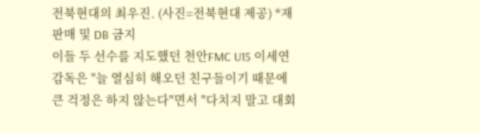전북현대의 최우진. (사진=전북현대 제공) *재판매 및 DB 금지
이들 두 선수를 지도했던 천안FMC U15 이세연 감독은 "늘 열심히 해오던 친구들이기 때문에 큰 걱정은 하지 않는다"면서 "다치지 말고 대회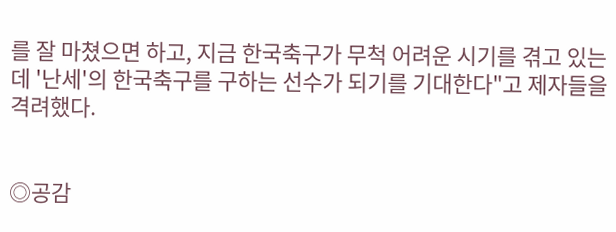를 잘 마쳤으면 하고, 지금 한국축구가 무척 어려운 시기를 겪고 있는데 '난세'의 한국축구를 구하는 선수가 되기를 기대한다"고 제자들을 격려했다.


◎공감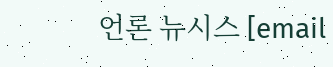언론 뉴시스 [email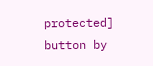protected]
button by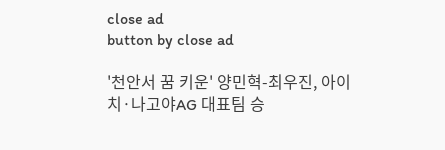close ad
button by close ad

'천안서 꿈 키운' 양민혁-최우진, 아이치·나고야AG 대표팀 승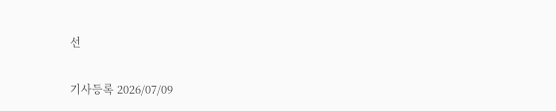선

기사등록 2026/07/09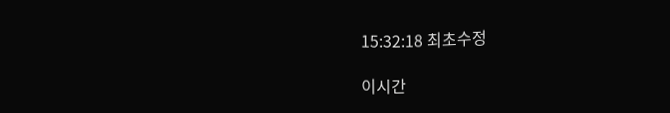15:32:18 최초수정

이시간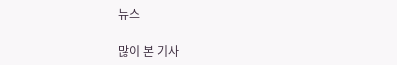뉴스

많이 본 기사